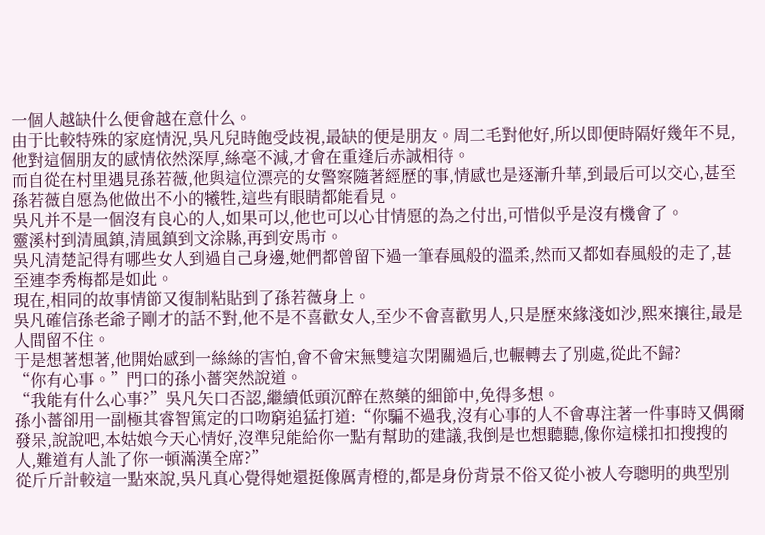一個人越缺什么便會越在意什么。
由于比較特殊的家庭情況,吳凡兒時飽受歧視,最缺的便是朋友。周二毛對他好,所以即便時隔好幾年不見,他對這個朋友的感情依然深厚,絲毫不減,才會在重逢后赤誠相待。
而自從在村里遇見孫若薇,他與這位漂亮的女警察隨著經歷的事,情感也是逐漸升華,到最后可以交心,甚至孫若薇自愿為他做出不小的犧牲,這些有眼睛都能看見。
吳凡并不是一個沒有良心的人,如果可以,他也可以心甘情愿的為之付出,可惜似乎是沒有機會了。
靈溪村到清風鎮,清風鎮到文涂縣,再到安馬市。
吳凡清楚記得有哪些女人到過自己身邊,她們都曾留下過一筆春風般的溫柔,然而又都如春風般的走了,甚至連李秀梅都是如此。
現在,相同的故事情節又復制粘貼到了孫若薇身上。
吳凡確信孫老爺子剛才的話不對,他不是不喜歡女人,至少不會喜歡男人,只是歷來緣淺如沙,熙來攘往,最是人間留不住。
于是想著想著,他開始感到一絲絲的害怕,會不會宋無雙這次閉關過后,也輾轉去了別處,從此不歸?
“你有心事。”門口的孫小薔突然說道。
“我能有什么心事?”吳凡矢口否認,繼續低頭沉醉在熬藥的細節中,免得多想。
孫小薔卻用一副極其睿智篤定的口吻窮追猛打道:“你騙不過我,沒有心事的人不會專注著一件事時又偶爾發呆,說說吧,本姑娘今天心情好,沒準兒能給你一點有幫助的建議,我倒是也想聽聽,像你這樣扣扣搜搜的人,難道有人訛了你一頓滿漢全席?”
從斤斤計較這一點來說,吳凡真心覺得她還挺像厲青橙的,都是身份背景不俗又從小被人夸聰明的典型別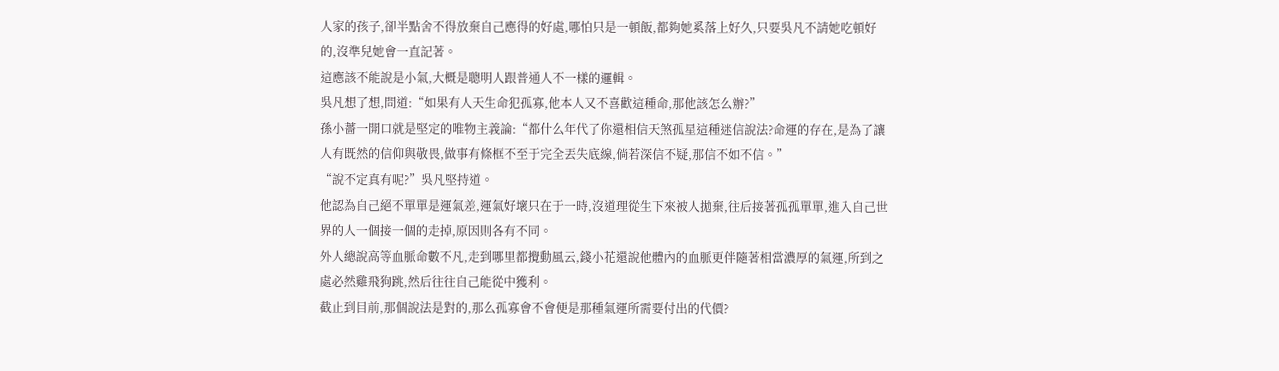人家的孩子,卻半點舍不得放棄自己應得的好處,哪怕只是一頓飯,都夠她奚落上好久,只要吳凡不請她吃頓好的,沒準兒她會一直記著。
這應該不能說是小氣,大概是聰明人跟普通人不一樣的邏輯。
吳凡想了想,問道:“如果有人天生命犯孤寡,他本人又不喜歡這種命,那他該怎么辦?”
孫小薔一開口就是堅定的唯物主義論:“都什么年代了你還相信天煞孤星這種迷信說法?命運的存在,是為了讓人有既然的信仰與敬畏,做事有條框不至于完全丟失底線,倘若深信不疑,那信不如不信。”
“說不定真有呢?”吳凡堅持道。
他認為自己絕不單單是運氣差,運氣好壞只在于一時,沒道理從生下來被人拋棄,往后接著孤孤單單,進入自己世界的人一個接一個的走掉,原因則各有不同。
外人總說高等血脈命數不凡,走到哪里都攪動風云,錢小花還說他體內的血脈更伴隨著相當濃厚的氣運,所到之處必然雞飛狗跳,然后往往自己能從中獲利。
截止到目前,那個說法是對的,那么孤寡會不會便是那種氣運所需要付出的代價?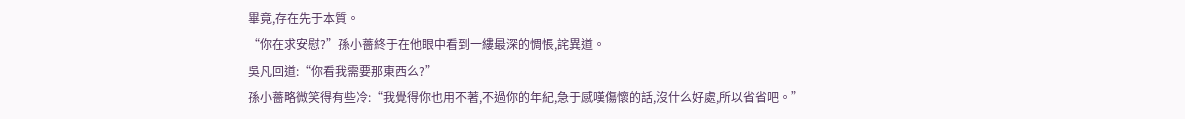畢竟,存在先于本質。
“你在求安慰?”孫小薔終于在他眼中看到一縷最深的惆悵,詫異道。
吳凡回道:“你看我需要那東西么?”
孫小薔略微笑得有些冷:“我覺得你也用不著,不過你的年紀,急于感嘆傷懷的話,沒什么好處,所以省省吧。”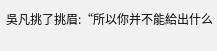吳凡挑了挑眉:“所以你并不能給出什么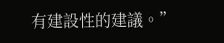有建設性的建議。”